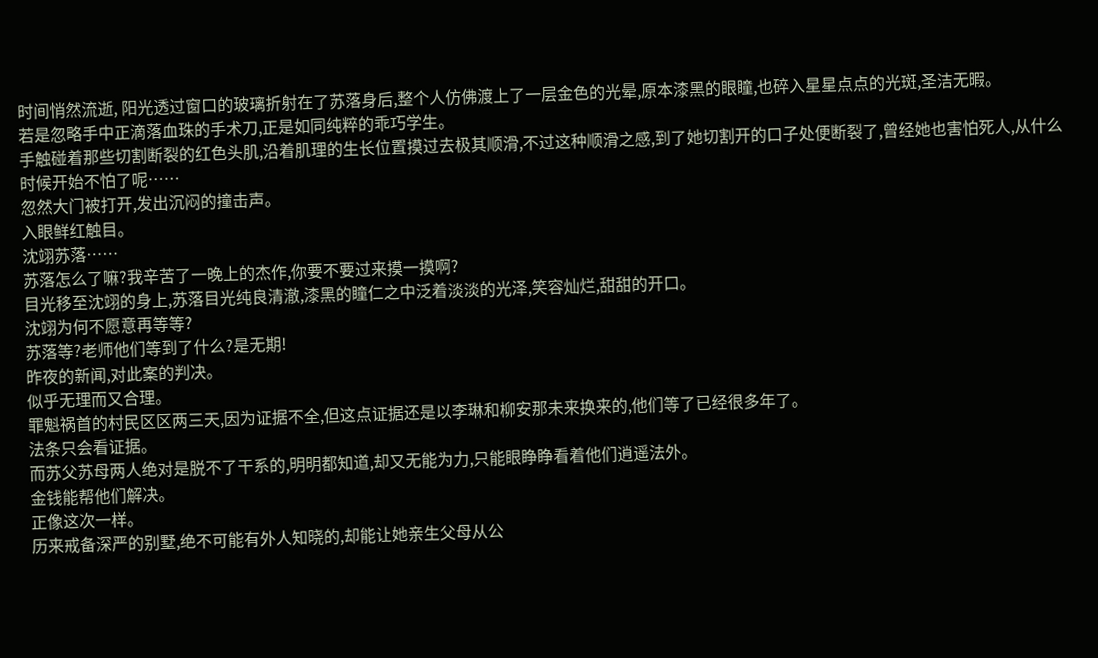时间悄然流逝, 阳光透过窗口的玻璃折射在了苏落身后,整个人仿佛渡上了一层金色的光晕,原本漆黑的眼瞳,也碎入星星点点的光斑,圣洁无暇。
若是忽略手中正滴落血珠的手术刀,正是如同纯粹的乖巧学生。
手触碰着那些切割断裂的红色头肌,沿着肌理的生长位置摸过去极其顺滑,不过这种顺滑之感,到了她切割开的口子处便断裂了,曾经她也害怕死人,从什么时候开始不怕了呢……
忽然大门被打开,发出沉闷的撞击声。
入眼鲜红触目。
沈翊苏落……
苏落怎么了嘛?我辛苦了一晚上的杰作,你要不要过来摸一摸啊?
目光移至沈翊的身上,苏落目光纯良清澈,漆黑的瞳仁之中泛着淡淡的光泽,笑容灿烂,甜甜的开口。
沈翊为何不愿意再等等?
苏落等?老师他们等到了什么?是无期!
昨夜的新闻,对此案的判决。
似乎无理而又合理。
罪魁祸首的村民区区两三天,因为证据不全,但这点证据还是以李琳和柳安那未来换来的,他们等了已经很多年了。
法条只会看证据。
而苏父苏母两人绝对是脱不了干系的,明明都知道,却又无能为力,只能眼睁睁看着他们逍遥法外。
金钱能帮他们解决。
正像这次一样。
历来戒备深严的别墅,绝不可能有外人知晓的,却能让她亲生父母从公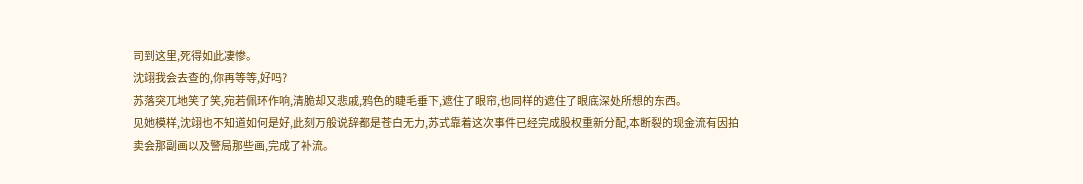司到这里,死得如此凄惨。
沈翊我会去查的,你再等等,好吗?
苏落突兀地笑了笑,宛若佩环作响,清脆却又悲戚,鸦色的睫毛垂下,遮住了眼帘,也同样的遮住了眼底深处所想的东西。
见她模样,沈翊也不知道如何是好,此刻万般说辞都是苍白无力,苏式靠着这次事件已经完成股权重新分配,本断裂的现金流有因拍卖会那副画以及警局那些画,完成了补流。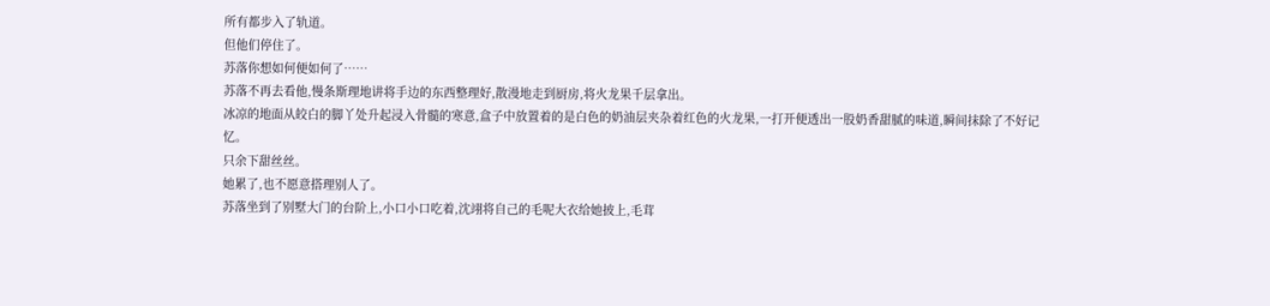所有都步入了轨道。
但他们停住了。
苏落你想如何便如何了……
苏落不再去看他,慢条斯理地讲将手边的东西整理好,散漫地走到厨房,将火龙果千层拿出。
冰凉的地面从皎白的脚丫处升起浸入骨髓的寒意,盒子中放置着的是白色的奶油层夹杂着红色的火龙果,一打开便透出一股奶香甜腻的味道,瞬间抹除了不好记忆。
只余下甜丝丝。
她累了,也不愿意搭理别人了。
苏落坐到了别墅大门的台阶上,小口小口吃着,沈翊将自己的毛呢大衣给她披上,毛茸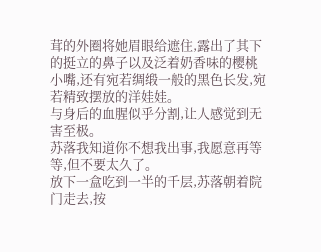茸的外圈将她眉眼给遮住,露出了其下的挺立的鼻子以及泛着奶香味的樱桃小嘴,还有宛若绸缎一般的黑色长发,宛若精致摆放的洋娃娃。
与身后的血腥似乎分割,让人感觉到无害至极。
苏落我知道你不想我出事,我愿意再等等,但不要太久了。
放下一盒吃到一半的千层,苏落朝着院门走去,按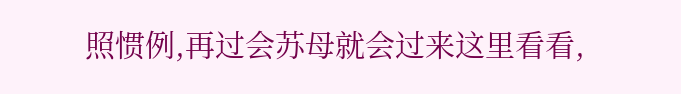照惯例,再过会苏母就会过来这里看看,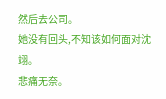然后去公司。
她没有回头,不知该如何面对沈翊。
悲痛无奈。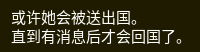或许她会被送出国。
直到有消息后才会回国了。